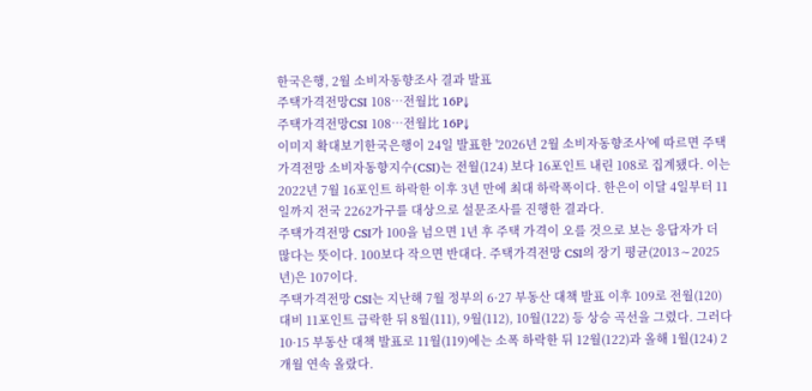한국은행, 2월 소비자동향조사 결과 발표
주택가격전망CSI 108…전월比 16P↓
주택가격전망CSI 108…전월比 16P↓
이미지 확대보기한국은행이 24일 발표한 '2026년 2월 소비자동향조사'에 따르면 주택가격전망 소비자동향지수(CSI)는 전월(124) 보다 16포인트 내린 108로 집계됐다. 이는 2022년 7월 16포인트 하락한 이후 3년 만에 최대 하락폭이다. 한은이 이달 4일부터 11일까지 전국 2262가구를 대상으로 설문조사를 진행한 결과다.
주택가격전망 CSI가 100을 넘으면 1년 후 주택 가격이 오를 것으로 보는 응답자가 더 많다는 뜻이다. 100보다 작으면 반대다. 주택가격전망 CSI의 장기 평균(2013∼2025년)은 107이다.
주택가격전망 CSI는 지난해 7월 정부의 6·27 부동산 대책 발표 이후 109로 전월(120) 대비 11포인트 급락한 뒤 8월(111), 9월(112), 10월(122) 등 상승 곡선을 그렸다. 그러다 10·15 부동산 대책 발표로 11월(119)에는 소폭 하락한 뒤 12월(122)과 올해 1월(124) 2개월 연속 올랐다.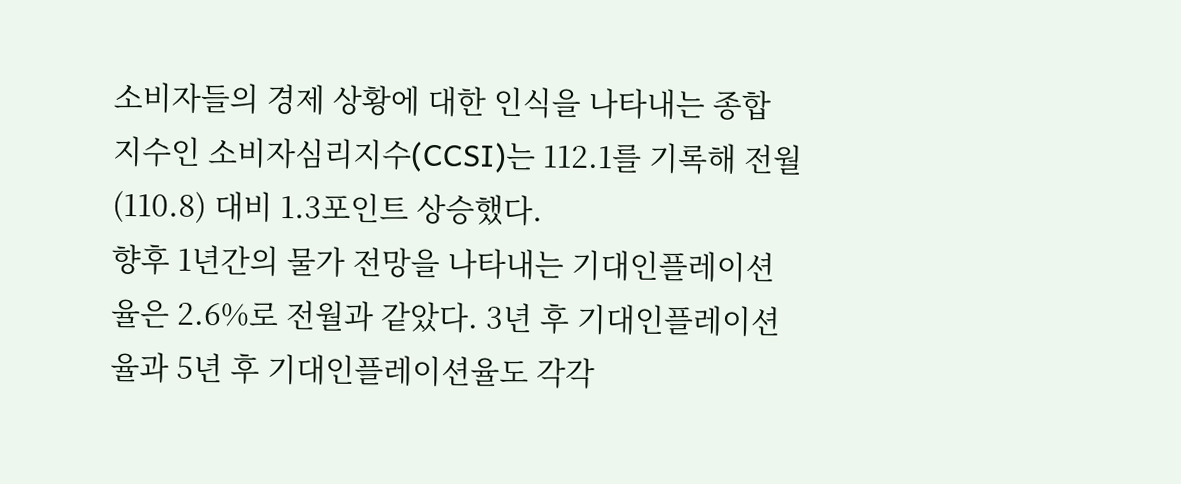소비자들의 경제 상황에 대한 인식을 나타내는 종합 지수인 소비자심리지수(CCSI)는 112.1를 기록해 전월(110.8) 대비 1.3포인트 상승했다.
향후 1년간의 물가 전망을 나타내는 기대인플레이션율은 2.6%로 전월과 같았다. 3년 후 기대인플레이션율과 5년 후 기대인플레이션율도 각각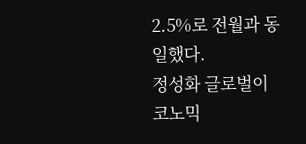2.5%로 전월과 동일했다.
정성화 글로벌이코노믹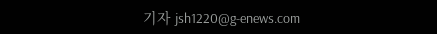기자 jsh1220@g-enews.com